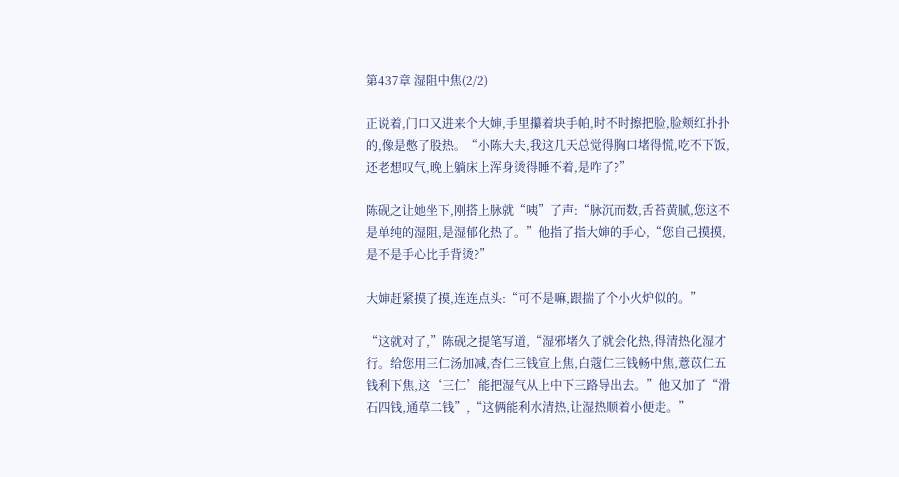第437章 湿阻中焦(2/2)

正说着,门口又进来个大婶,手里攥着块手帕,时不时擦把脸,脸颊红扑扑的,像是憋了股热。“小陈大夫,我这几天总觉得胸口堵得慌,吃不下饭,还老想叹气,晚上躺床上浑身烫得睡不着,是咋了?”

陈砚之让她坐下,刚搭上脉就“咦”了声:“脉沉而数,舌苔黄腻,您这不是单纯的湿阻,是湿郁化热了。”他指了指大婶的手心,“您自己摸摸,是不是手心比手背烫?”

大婶赶紧摸了摸,连连点头:“可不是嘛,跟揣了个小火炉似的。”

“这就对了,”陈砚之提笔写道,“湿邪堵久了就会化热,得清热化湿才行。给您用三仁汤加减,杏仁三钱宣上焦,白蔻仁三钱畅中焦,薏苡仁五钱利下焦,这‘三仁’能把湿气从上中下三路导出去。”他又加了“滑石四钱,通草二钱”,“这俩能利水清热,让湿热顺着小便走。”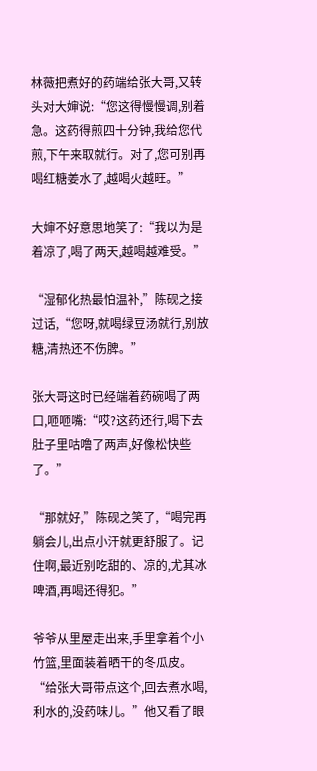林薇把煮好的药端给张大哥,又转头对大婶说:“您这得慢慢调,别着急。这药得煎四十分钟,我给您代煎,下午来取就行。对了,您可别再喝红糖姜水了,越喝火越旺。”

大婶不好意思地笑了:“我以为是着凉了,喝了两天,越喝越难受。”

“湿郁化热最怕温补,”陈砚之接过话,“您呀,就喝绿豆汤就行,别放糖,清热还不伤脾。”

张大哥这时已经端着药碗喝了两口,咂咂嘴:“哎?这药还行,喝下去肚子里咕噜了两声,好像松快些了。”

“那就好,”陈砚之笑了,“喝完再躺会儿,出点小汗就更舒服了。记住啊,最近别吃甜的、凉的,尤其冰啤酒,再喝还得犯。”

爷爷从里屋走出来,手里拿着个小竹篮,里面装着晒干的冬瓜皮。“给张大哥带点这个,回去煮水喝,利水的,没药味儿。”他又看了眼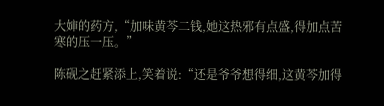大婶的药方,“加味黄芩二钱,她这热邪有点盛,得加点苦寒的压一压。”

陈砚之赶紧添上,笑着说:“还是爷爷想得细,这黄芩加得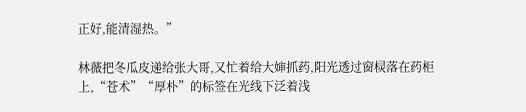正好,能清湿热。”

林薇把冬瓜皮递给张大哥,又忙着给大婶抓药,阳光透过窗棂落在药柜上,“苍术”“厚朴”的标签在光线下泛着浅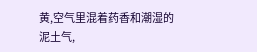黄,空气里混着药香和潮湿的泥土气,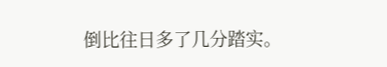倒比往日多了几分踏实。